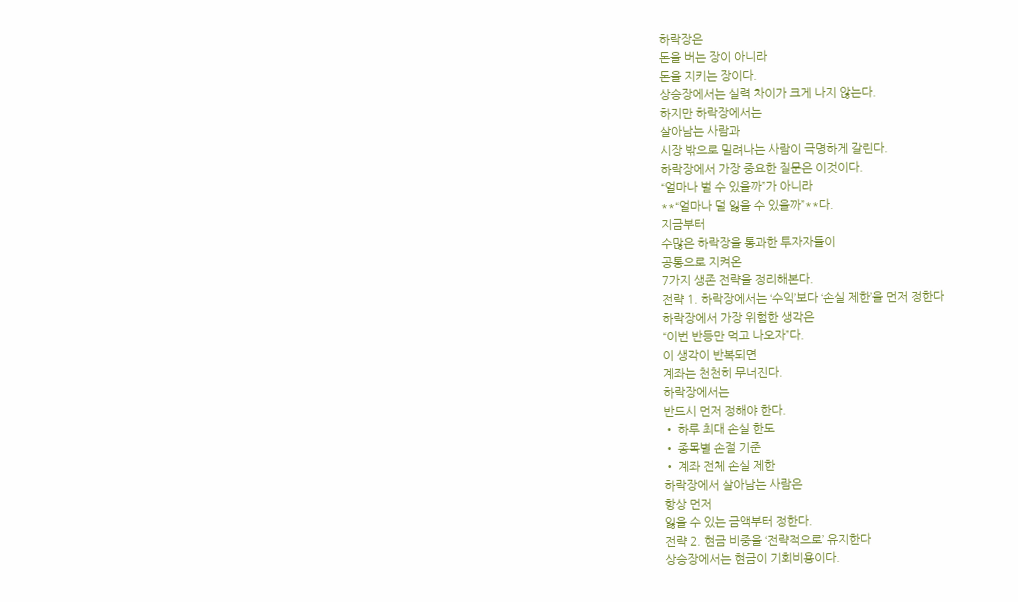하락장은
돈을 버는 장이 아니라
돈을 지키는 장이다.
상승장에서는 실력 차이가 크게 나지 않는다.
하지만 하락장에서는
살아남는 사람과
시장 밖으로 밀려나는 사람이 극명하게 갈린다.
하락장에서 가장 중요한 질문은 이것이다.
“얼마나 벌 수 있을까”가 아니라
**“얼마나 덜 잃을 수 있을까”**다.
지금부터
수많은 하락장을 통과한 투자자들이
공통으로 지켜온
7가지 생존 전략을 정리해본다.
전략 1. 하락장에서는 ‘수익’보다 ‘손실 제한’을 먼저 정한다
하락장에서 가장 위험한 생각은
“이번 반등만 먹고 나오자”다.
이 생각이 반복되면
계좌는 천천히 무너진다.
하락장에서는
반드시 먼저 정해야 한다.
• 하루 최대 손실 한도
• 종목별 손절 기준
• 계좌 전체 손실 제한
하락장에서 살아남는 사람은
항상 먼저
잃을 수 있는 금액부터 정한다.
전략 2. 현금 비중을 ‘전략적으로’ 유지한다
상승장에서는 현금이 기회비용이다.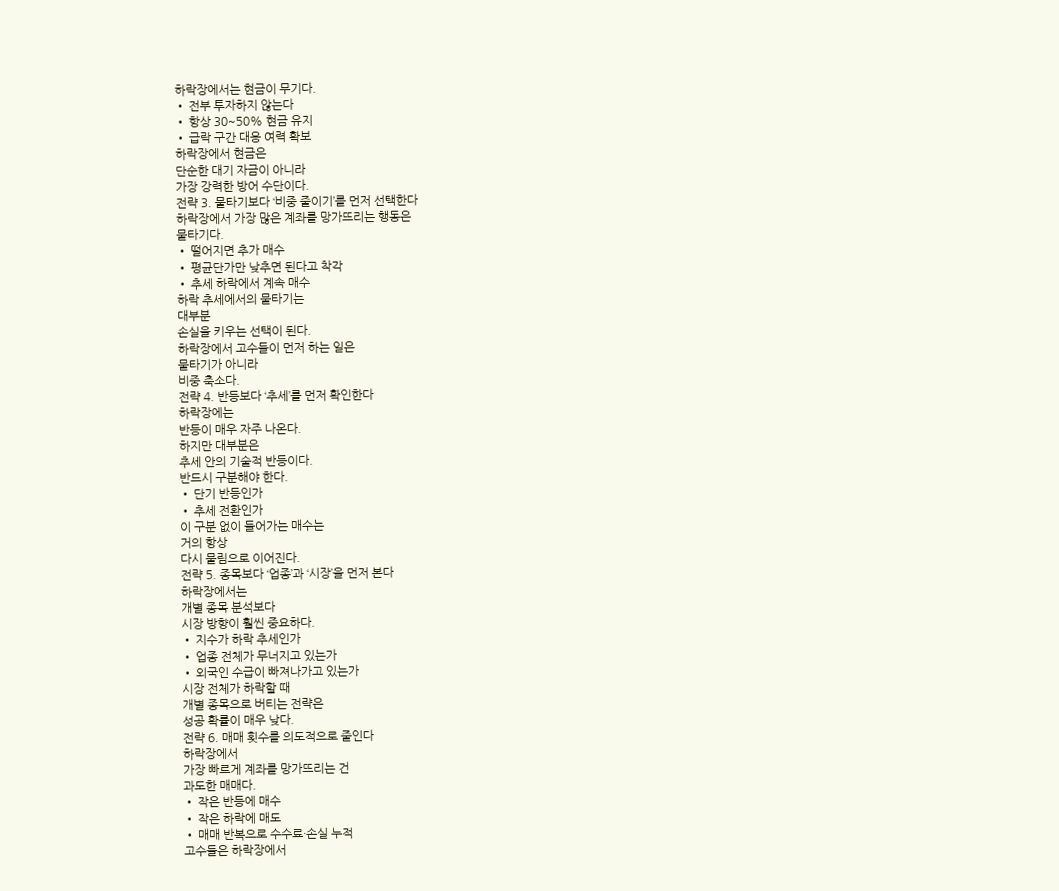하락장에서는 현금이 무기다.
• 전부 투자하지 않는다
• 항상 30~50% 현금 유지
• 급락 구간 대응 여력 확보
하락장에서 현금은
단순한 대기 자금이 아니라
가장 강력한 방어 수단이다.
전략 3. 물타기보다 ‘비중 줄이기’를 먼저 선택한다
하락장에서 가장 많은 계좌를 망가뜨리는 행동은
물타기다.
• 떨어지면 추가 매수
• 평균단가만 낮추면 된다고 착각
• 추세 하락에서 계속 매수
하락 추세에서의 물타기는
대부분
손실을 키우는 선택이 된다.
하락장에서 고수들이 먼저 하는 일은
물타기가 아니라
비중 축소다.
전략 4. 반등보다 ‘추세’를 먼저 확인한다
하락장에는
반등이 매우 자주 나온다.
하지만 대부분은
추세 안의 기술적 반등이다.
반드시 구분해야 한다.
• 단기 반등인가
• 추세 전환인가
이 구분 없이 들어가는 매수는
거의 항상
다시 물림으로 이어진다.
전략 5. 종목보다 ‘업종’과 ‘시장’을 먼저 본다
하락장에서는
개별 종목 분석보다
시장 방향이 훨씬 중요하다.
• 지수가 하락 추세인가
• 업종 전체가 무너지고 있는가
• 외국인 수급이 빠져나가고 있는가
시장 전체가 하락할 때
개별 종목으로 버티는 전략은
성공 확률이 매우 낮다.
전략 6. 매매 횟수를 의도적으로 줄인다
하락장에서
가장 빠르게 계좌를 망가뜨리는 건
과도한 매매다.
• 작은 반등에 매수
• 작은 하락에 매도
• 매매 반복으로 수수료·손실 누적
고수들은 하락장에서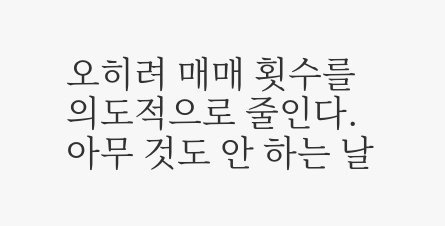오히려 매매 횟수를
의도적으로 줄인다.
아무 것도 안 하는 날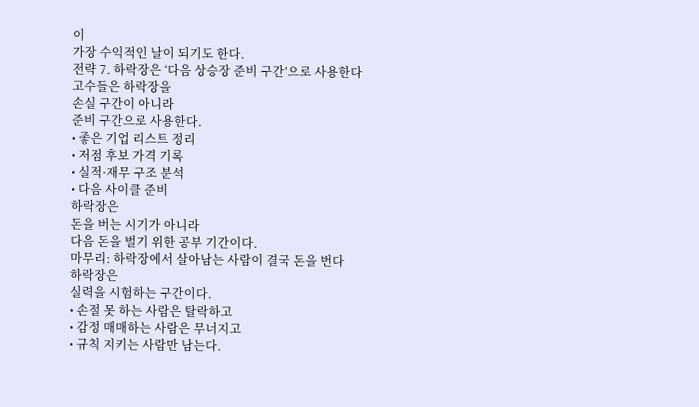이
가장 수익적인 날이 되기도 한다.
전략 7. 하락장은 ‘다음 상승장 준비 구간’으로 사용한다
고수들은 하락장을
손실 구간이 아니라
준비 구간으로 사용한다.
• 좋은 기업 리스트 정리
• 저점 후보 가격 기록
• 실적·재무 구조 분석
• 다음 사이클 준비
하락장은
돈을 버는 시기가 아니라
다음 돈을 벌기 위한 공부 기간이다.
마무리: 하락장에서 살아남는 사람이 결국 돈을 번다
하락장은
실력을 시험하는 구간이다.
• 손절 못 하는 사람은 탈락하고
• 감정 매매하는 사람은 무너지고
• 규칙 지키는 사람만 남는다.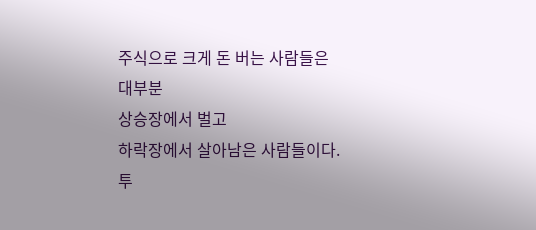주식으로 크게 돈 버는 사람들은
대부분
상승장에서 벌고
하락장에서 살아남은 사람들이다.
투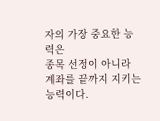자의 가장 중요한 능력은
종목 선정이 아니라
계좌를 끝까지 지키는 능력이다.